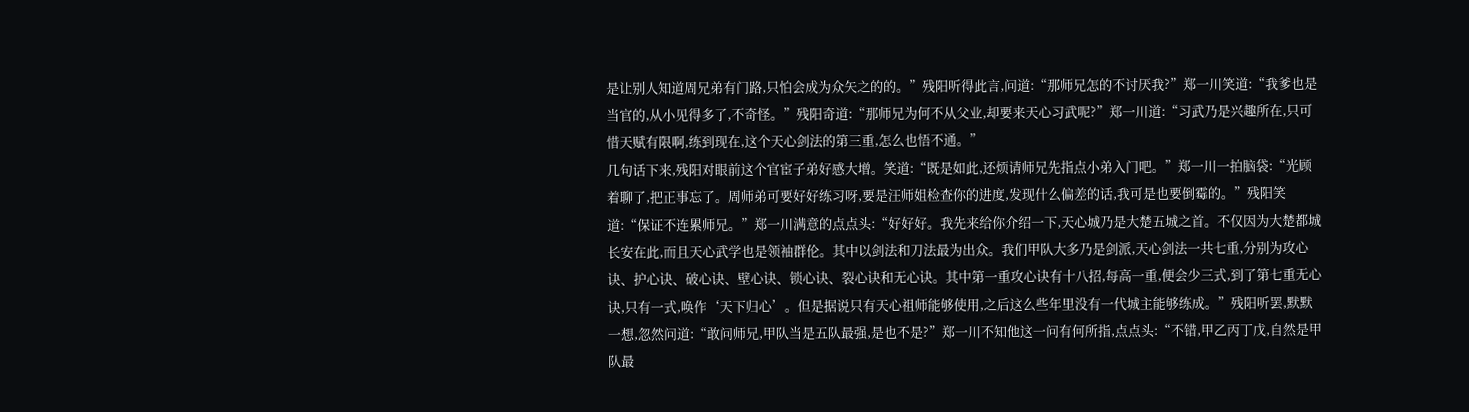是让别人知道周兄弟有门路,只怕会成为众矢之的的。”残阳听得此言,问道:“那师兄怎的不讨厌我?”郑一川笑道:“我爹也是当官的,从小见得多了,不奇怪。”残阳奇道:“那师兄为何不从父业,却要来天心习武呢?”郑一川道:“习武乃是兴趣所在,只可惜天赋有限啊,练到现在,这个天心剑法的第三重,怎么也悟不通。”
几句话下来,残阳对眼前这个官宦子弟好感大增。笑道:“既是如此,还烦请师兄先指点小弟入门吧。”郑一川一拍脑袋:“光顾着聊了,把正事忘了。周师弟可要好好练习呀,要是汪师姐检查你的进度,发现什么偏差的话,我可是也要倒霉的。”残阳笑道:“保证不连累师兄。”郑一川满意的点点头:“好好好。我先来给你介绍一下,天心城乃是大楚五城之首。不仅因为大楚都城长安在此,而且天心武学也是领袖群伦。其中以剑法和刀法最为出众。我们甲队大多乃是剑派,天心剑法一共七重,分别为攻心诀、护心诀、破心诀、壁心诀、锁心诀、裂心诀和无心诀。其中第一重攻心诀有十八招,每高一重,便会少三式,到了第七重无心诀,只有一式,唤作‘天下归心’。但是据说只有天心祖师能够使用,之后这么些年里没有一代城主能够练成。”残阳听罢,默默一想,忽然问道:“敢问师兄,甲队当是五队最强,是也不是?”郑一川不知他这一问有何所指,点点头:“不错,甲乙丙丁戊,自然是甲队最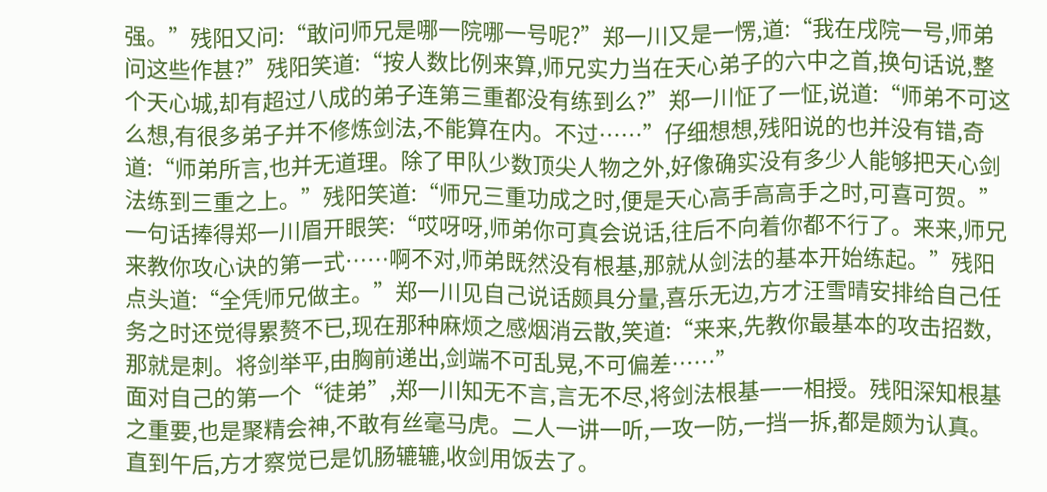强。”残阳又问:“敢问师兄是哪一院哪一号呢?”郑一川又是一愣,道:“我在戌院一号,师弟问这些作甚?”残阳笑道:“按人数比例来算,师兄实力当在天心弟子的六中之首,换句话说,整个天心城,却有超过八成的弟子连第三重都没有练到么?”郑一川怔了一怔,说道:“师弟不可这么想,有很多弟子并不修炼剑法,不能算在内。不过……”仔细想想,残阳说的也并没有错,奇道:“师弟所言,也并无道理。除了甲队少数顶尖人物之外,好像确实没有多少人能够把天心剑法练到三重之上。”残阳笑道:“师兄三重功成之时,便是天心高手高高手之时,可喜可贺。”一句话捧得郑一川眉开眼笑:“哎呀呀,师弟你可真会说话,往后不向着你都不行了。来来,师兄来教你攻心诀的第一式……啊不对,师弟既然没有根基,那就从剑法的基本开始练起。”残阳点头道:“全凭师兄做主。”郑一川见自己说话颇具分量,喜乐无边,方才汪雪晴安排给自己任务之时还觉得累赘不已,现在那种麻烦之感烟消云散,笑道:“来来,先教你最基本的攻击招数,那就是刺。将剑举平,由胸前递出,剑端不可乱晃,不可偏差……”
面对自己的第一个“徒弟”,郑一川知无不言,言无不尽,将剑法根基一一相授。残阳深知根基之重要,也是聚精会神,不敢有丝毫马虎。二人一讲一听,一攻一防,一挡一拆,都是颇为认真。直到午后,方才察觉已是饥肠辘辘,收剑用饭去了。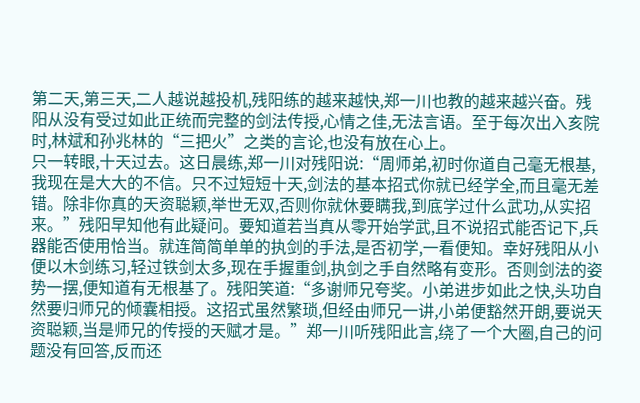第二天,第三天,二人越说越投机,残阳练的越来越快,郑一川也教的越来越兴奋。残阳从没有受过如此正统而完整的剑法传授,心情之佳,无法言语。至于每次出入亥院时,林斌和孙兆林的“三把火”之类的言论,也没有放在心上。
只一转眼,十天过去。这日晨练,郑一川对残阳说:“周师弟,初时你道自己毫无根基,我现在是大大的不信。只不过短短十天,剑法的基本招式你就已经学全,而且毫无差错。除非你真的天资聪颖,举世无双,否则你就休要瞒我,到底学过什么武功,从实招来。”残阳早知他有此疑问。要知道若当真从零开始学武,且不说招式能否记下,兵器能否使用恰当。就连简简单单的执剑的手法,是否初学,一看便知。幸好残阳从小便以木剑练习,轻过铁剑太多,现在手握重剑,执剑之手自然略有变形。否则剑法的姿势一摆,便知道有无根基了。残阳笑道:“多谢师兄夸奖。小弟进步如此之快,头功自然要归师兄的倾囊相授。这招式虽然繁琐,但经由师兄一讲,小弟便豁然开朗,要说天资聪颖,当是师兄的传授的天赋才是。”郑一川听残阳此言,绕了一个大圈,自己的问题没有回答,反而还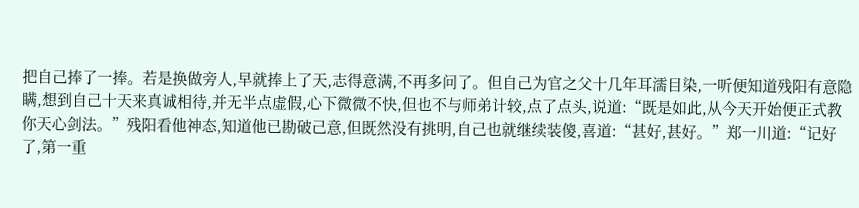把自己捧了一捧。若是换做旁人,早就捧上了天,志得意满,不再多问了。但自己为官之父十几年耳濡目染,一听便知道残阳有意隐瞒,想到自己十天来真诚相待,并无半点虚假,心下微微不快,但也不与师弟计较,点了点头,说道:“既是如此,从今天开始便正式教你天心剑法。”残阳看他神态,知道他已勘破己意,但既然没有挑明,自己也就继续装傻,喜道:“甚好,甚好。”郑一川道:“记好了,第一重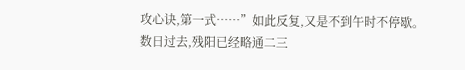攻心诀,第一式……”如此反复,又是不到午时不停歇。
数日过去,残阳已经略通二三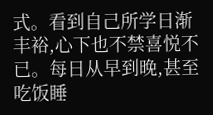式。看到自己所学日渐丰裕,心下也不禁喜悦不已。每日从早到晚,甚至吃饭睡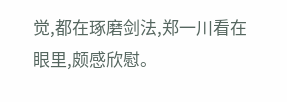觉,都在琢磨剑法,郑一川看在眼里,颇感欣慰。